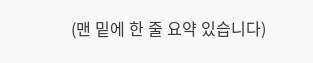(맨 밑에 한 줄 요약 있습니다)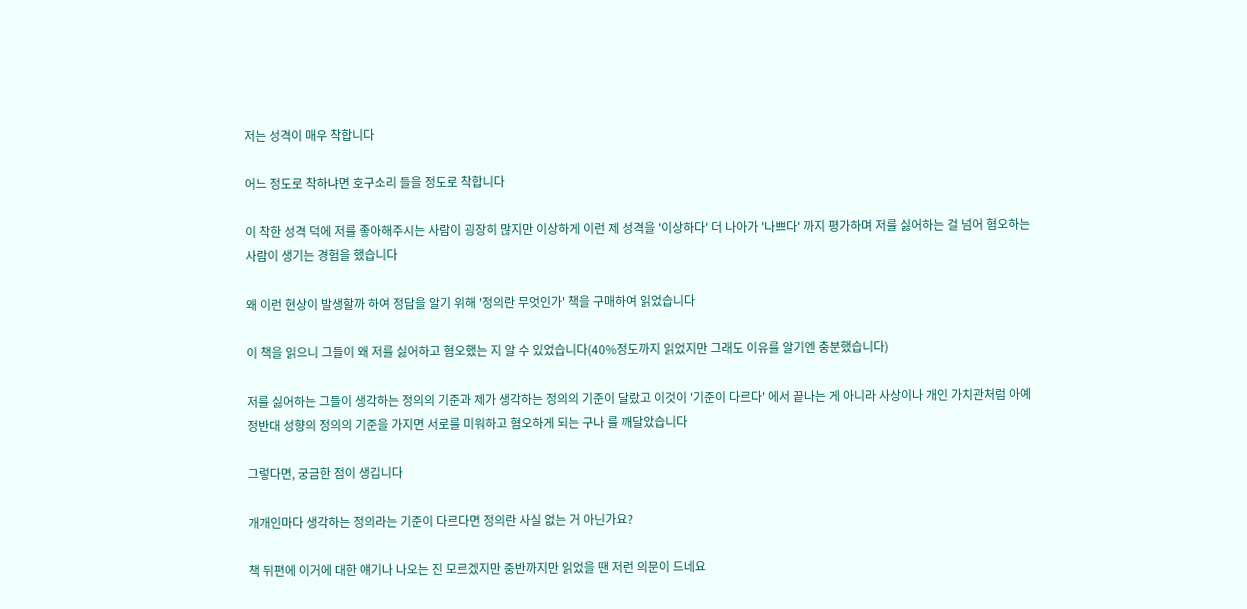저는 성격이 매우 착합니다

어느 정도로 착하냐면 호구소리 들을 정도로 착합니다

이 착한 성격 덕에 저를 좋아해주시는 사람이 굉장히 많지만 이상하게 이런 제 성격을 '이상하다' 더 나아가 '나쁘다' 까지 평가하며 저를 싫어하는 걸 넘어 혐오하는 사람이 생기는 경험을 했습니다

왜 이런 현상이 발생할까 하여 정답을 알기 위해 '정의란 무엇인가' 책을 구매하여 읽었습니다

이 책을 읽으니 그들이 왜 저를 싫어하고 혐오했는 지 알 수 있었습니다(40%정도까지 읽었지만 그래도 이유를 알기엔 충분했습니다)

저를 싫어하는 그들이 생각하는 정의의 기준과 제가 생각하는 정의의 기준이 달랐고 이것이 '기준이 다르다' 에서 끝나는 게 아니라 사상이나 개인 가치관처럼 아예 정반대 성향의 정의의 기준을 가지면 서로를 미워하고 혐오하게 되는 구나 를 깨달았습니다

그렇다면, 궁금한 점이 생깁니다

개개인마다 생각하는 정의라는 기준이 다르다면 정의란 사실 없는 거 아닌가요?

책 뒤편에 이거에 대한 얘기나 나오는 진 모르겠지만 중반까지만 읽었을 땐 저런 의문이 드네요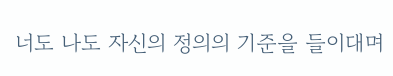너도 나도 자신의 정의의 기준을 들이대며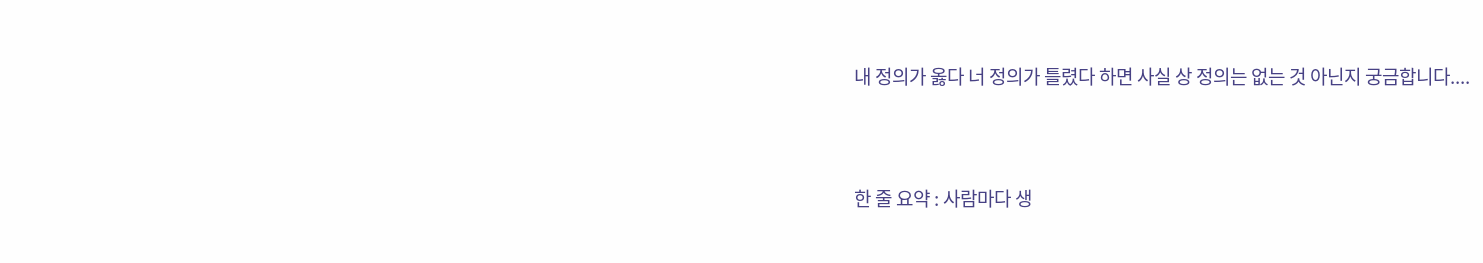내 정의가 옳다 너 정의가 틀렸다 하면 사실 상 정의는 없는 것 아닌지 궁금합니다....



한 줄 요약 : 사람마다 생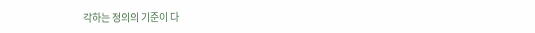각하는 정의의 기준이 다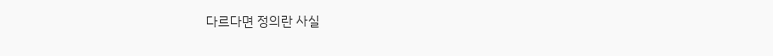다르다면 정의란 사실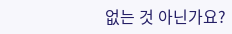없는 것 아닌가요?